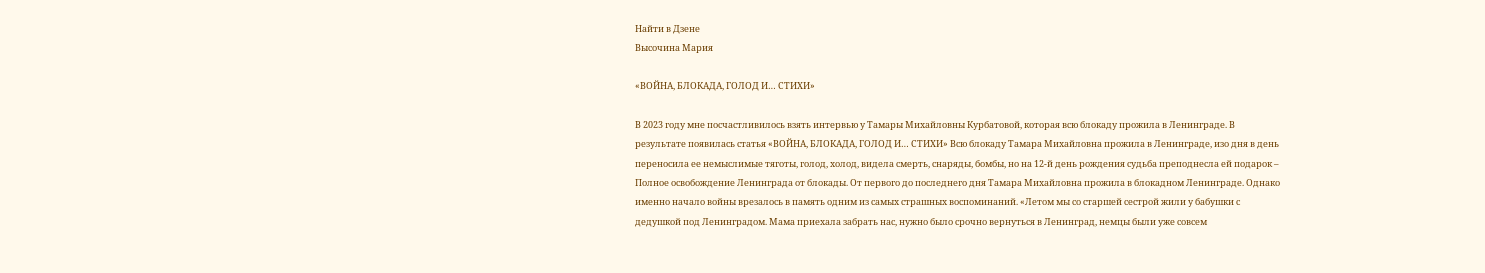Найти в Дзене
Высочина Мария

«ВОЙНА, БЛОКАДА, ГОЛОД И… СТИХИ»

В 2023 году мне посчастливилось взять интервью у Тамары Михайловны Курбатовой, которая всю блокаду прожила в Ленинграде. В результате появилась статья «ВОЙНА, БЛОКАДА, ГОЛОД И… СТИХИ» Всю блокаду Тамара Михайловна прожила в Ленинграде, изо дня в день переносила ее немыслимые тяготы, голод, холод, видела смерть, снаряды, бомбы, но на 12-й день рождения судьба преподнесла ей подарок – Полное освобождение Ленинграда от блокады. От первого до последнего дня Тамара Михайловна прожила в блокадном Ленинграде. Однако именно начало войны врезалось в память одним из самых страшных воспоминаний. «Летом мы со старшей сестрой жили у бабушки с дедушкой под Ленинградом. Мама приехала забрать нас, нужно было срочно вернуться в Ленинград, немцы были уже совсем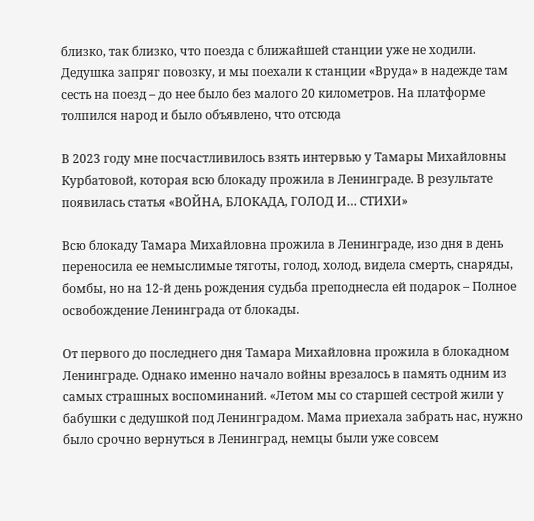близко, так близко, что поезда с ближайшей станции уже не ходили. Дедушка запряг повозку, и мы поехали к станции «Вруда» в надежде там сесть на поезд – до нее было без малого 20 километров. На платформе толпился народ и было объявлено, что отсюда

В 2023 году мне посчастливилось взять интервью у Тамары Михайловны Курбатовой, которая всю блокаду прожила в Ленинграде. В результате появилась статья «ВОЙНА, БЛОКАДА, ГОЛОД И… СТИХИ»

Всю блокаду Тамара Михайловна прожила в Ленинграде, изо дня в день переносила ее немыслимые тяготы, голод, холод, видела смерть, снаряды, бомбы, но на 12-й день рождения судьба преподнесла ей подарок – Полное освобождение Ленинграда от блокады.

От первого до последнего дня Тамара Михайловна прожила в блокадном Ленинграде. Однако именно начало войны врезалось в память одним из самых страшных воспоминаний. «Летом мы со старшей сестрой жили у бабушки с дедушкой под Ленинградом. Мама приехала забрать нас, нужно было срочно вернуться в Ленинград, немцы были уже совсем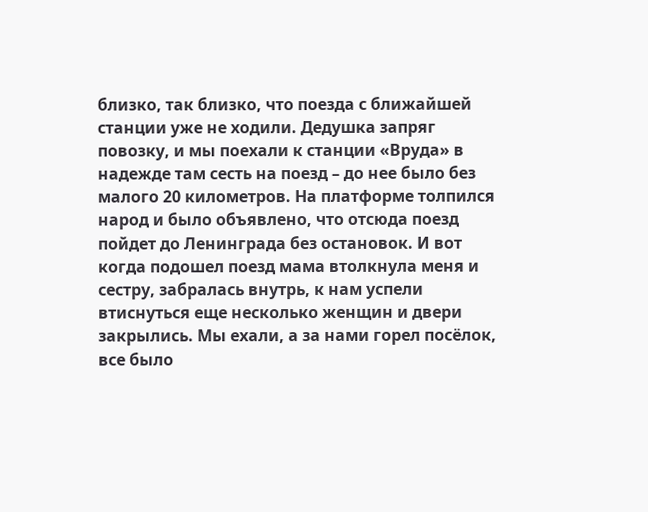близко, так близко, что поезда с ближайшей станции уже не ходили. Дедушка запряг повозку, и мы поехали к станции «Вруда» в надежде там сесть на поезд – до нее было без малого 20 километров. На платформе толпился народ и было объявлено, что отсюда поезд пойдет до Ленинграда без остановок. И вот когда подошел поезд мама втолкнула меня и сестру, забралась внутрь, к нам успели втиснуться еще несколько женщин и двери закрылись. Мы ехали, а за нами горел посёлок, все было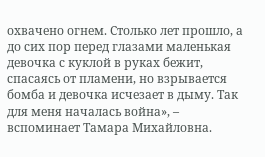охвачено огнем. Столько лет прошло, а до сих пор перед глазами маленькая девочка с куклой в руках бежит, спасаясь от пламени, но взрывается бомба и девочка исчезает в дыму. Так для меня началась война», – вспоминает Тамара Михайловна.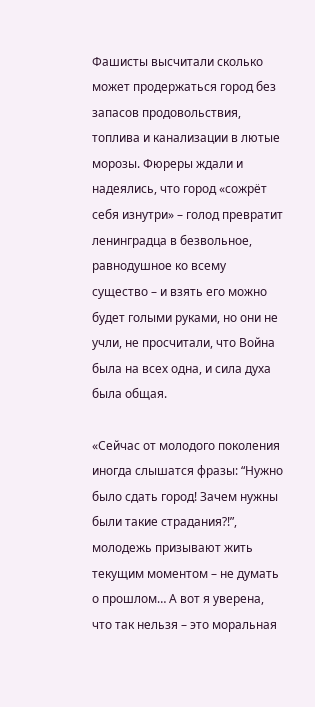Фашисты высчитали сколько может продержаться город без запасов продовольствия, топлива и канализации в лютые морозы. Фюреры ждали и надеялись, что город «сожрёт себя изнутри» – голод превратит ленинградца в безвольное, равнодушное ко всему существо – и взять его можно будет голыми руками, но они не учли, не просчитали, что Война была на всех одна, и сила духа была общая.

«Сейчас от молодого поколения иногда слышатся фразы: “Нужно было сдать город! Зачем нужны были такие страдания?!”, молодежь призывают жить текущим моментом – не думать о прошлом… А вот я уверена, что так нельзя – это моральная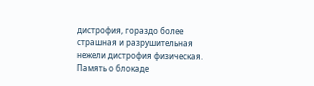дистрофия, гораздо более страшная и разрушительная нежели дистрофия физическая. Память о блокаде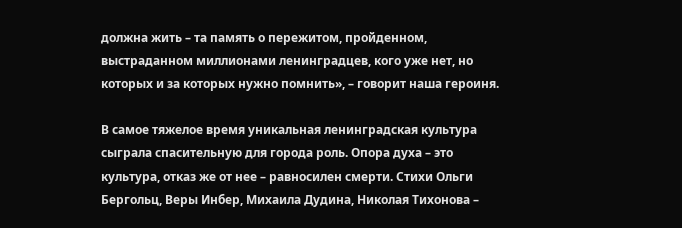должна жить – та память о пережитом, пройденном, выстраданном миллионами ленинградцев, кого уже нет, но которых и за которых нужно помнить», – говорит наша героиня.

В самое тяжелое время уникальная ленинградская культура сыграла спасительную для города роль. Опора духа – это культура, отказ же от нее – равносилен смерти. Стихи Ольги Бергольц, Веры Инбер, Михаила Дудина, Николая Тихонова –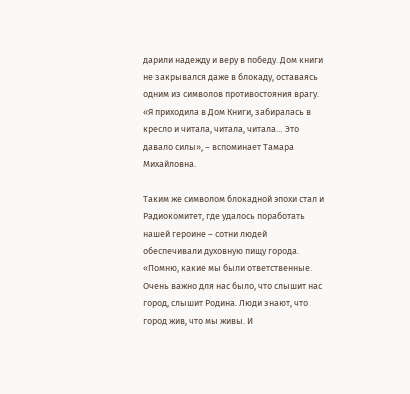дарили надежду и веру в победу. Дом книги не закрывался даже в блокаду, оставаясь одним из символов противостояния врагу. «Я приходила в Дом Книги, забиралась в кресло и читала, читала, читала… Это давало силы», – вспоминает Тамара Михайловна.

Таким же символом блокадной эпохи стал и Радиокомитет, где удалось поработать нашей героине – сотни людей обеспечивали духовную пищу города. «Помню, какие мы были ответственные. Очень важно для нас было, что слышит нас город, слышит Родина. Люди знают, что город жив, что мы живы. И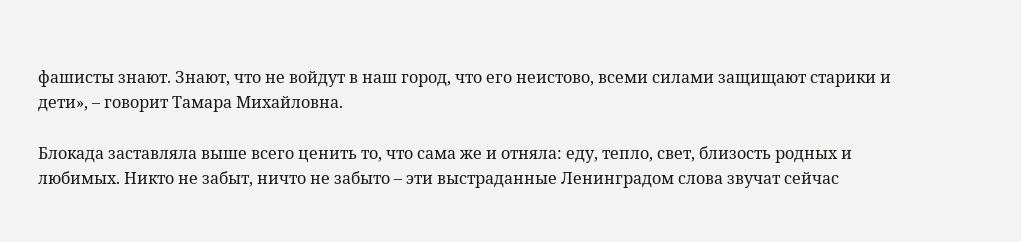фашисты знают. Знают, что не войдут в наш город, что его неистово, всеми силами защищают старики и дети», – говорит Тамара Михайловна.

Блокада заставляла выше всего ценить то, что сама же и отняла: еду, тепло, свет, близость родных и любимых. Никто не забыт, ничто не забыто – эти выстраданные Ленинградом слова звучат сейчас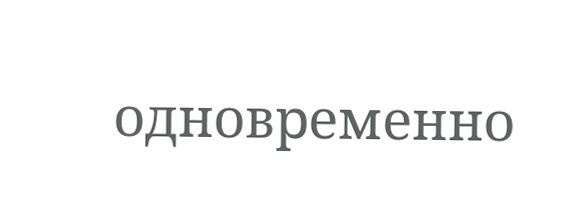одновременно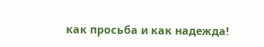как просьба и как надежда!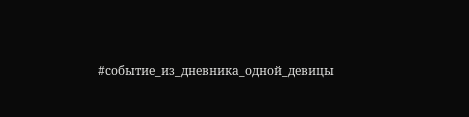#событие_из_дневника_одной_девицы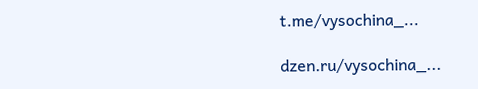t.me/vysochina_...

dzen.ru/vysochina_...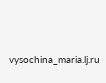vysochina_maria.lj.ru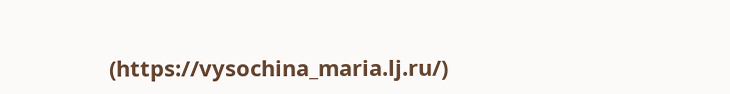(https://vysochina_maria.lj.ru/)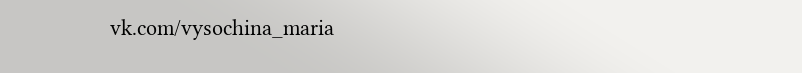vk.com/vysochina_maria